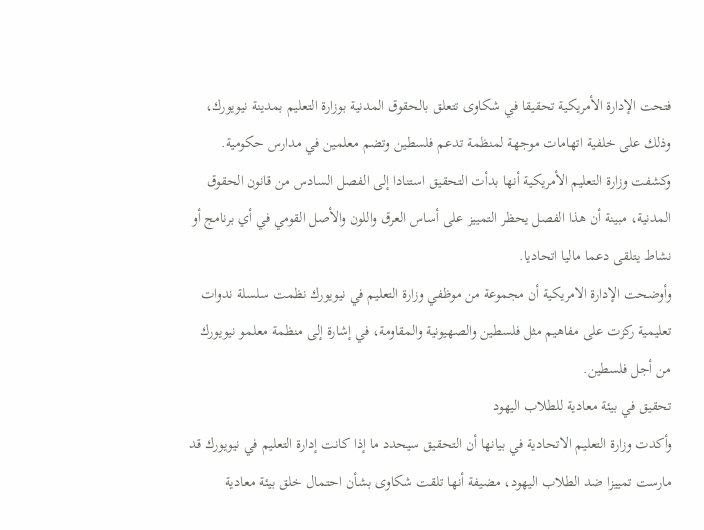فتحت الإدارة الأمريكية تحقيقا في شكاوى تتعلق بالحقوق المدنية بوزارة التعليم بمدينة نيويورك، وذلك على خلفية اتهامات موجهة لمنظمة تدعم فلسطين وتضم معلمين في مدارس حكومية.
وكشفت وزارة التعليم الأمريكية أنها بدأت التحقيق استنادا إلى الفصل السادس من قانون الحقوق المدنية، مبينة أن هذا الفصل يحظر التمييز على أساس العرق واللون والأصل القومي في أي برنامج أو نشاط يتلقى دعما ماليا اتحاديا.
وأوضحت الإدارة الامريكية أن مجموعة من موظفي وزارة التعليم في نيويورك نظمت سلسلة ندوات تعليمية ركزت على مفاهيم مثل فلسطين والصهيونية والمقاومة، في إشارة إلى منظمة معلمو نيويورك من أجل فلسطين.
تحقيق في بيئة معادية للطلاب اليهود
وأكدت وزارة التعليم الاتحادية في بيانها أن التحقيق سيحدد ما إذا كانت إدارة التعليم في نيويورك قد مارست تمييزا ضد الطلاب اليهود، مضيفة أنها تلقت شكاوى بشأن احتمال خلق بيئة معادية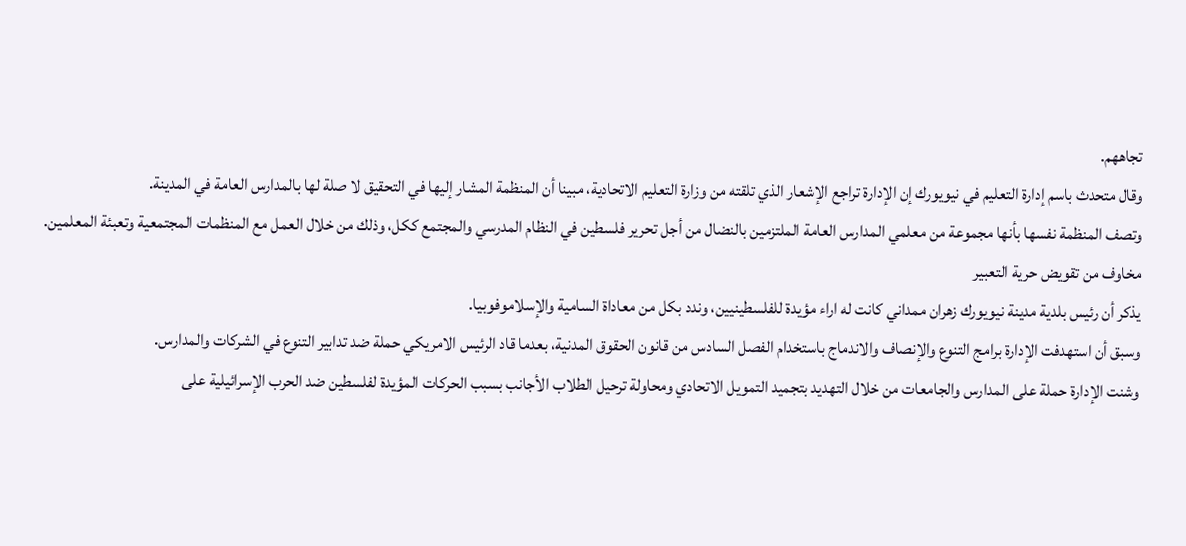تجاههم.
وقال متحدث باسم إدارة التعليم في نيويورك إن الإدارة تراجع الإشعار الذي تلقته من وزارة التعليم الاتحادية، مبينا أن المنظمة المشار إليها في التحقيق لا صلة لها بالمدارس العامة في المدينة.
وتصف المنظمة نفسها بأنها مجموعة من معلمي المدارس العامة الملتزمين بالنضال من أجل تحرير فلسطين في النظام المدرسي والمجتمع ككل، وذلك من خلال العمل مع المنظمات المجتمعية وتعبئة المعلمين.
مخاوف من تقويض حرية التعبير
يذكر أن رئيس بلدية مدينة نيويورك زهران ممداني كانت له اراء مؤيدة للفلسطينيين، وندد بكل من معاداة السامية والإسلاموفوبيا.
وسبق أن استهدفت الإدارة برامج التنوع والإنصاف والاندماج باستخدام الفصل السادس من قانون الحقوق المدنية، بعدما قاد الرئيس الامريكي حملة ضد تدابير التنوع في الشركات والمدارس.
وشنت الإدارة حملة على المدارس والجامعات من خلال التهديد بتجميد التمويل الاتحادي ومحاولة ترحيل الطلاب الأجانب بسبب الحركات المؤيدة لفلسطين ضد الحرب الإسرائيلية على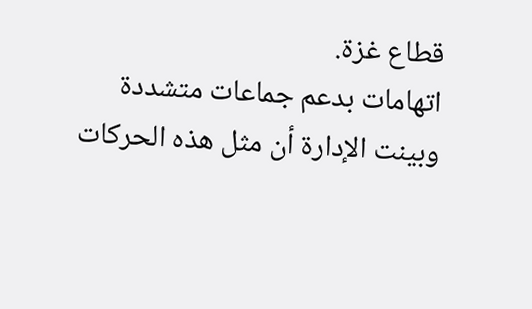قطاع غزة.
اتهامات بدعم جماعات متشددة
وبينت الإدارة أن مثل هذه الحركات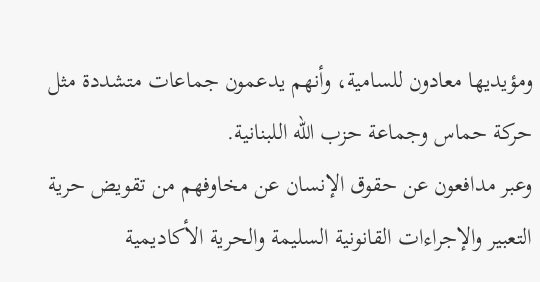ومؤيديها معادون للسامية، وأنهم يدعمون جماعات متشددة مثل حركة حماس وجماعة حزب الله اللبنانية.
وعبر مدافعون عن حقوق الإنسان عن مخاوفهم من تقويض حرية التعبير والإجراءات القانونية السليمة والحرية الأكاديمية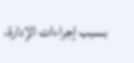بسبب إجراءات الإدارة،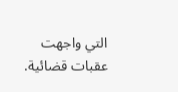التي واجهت عقبات قضائية.